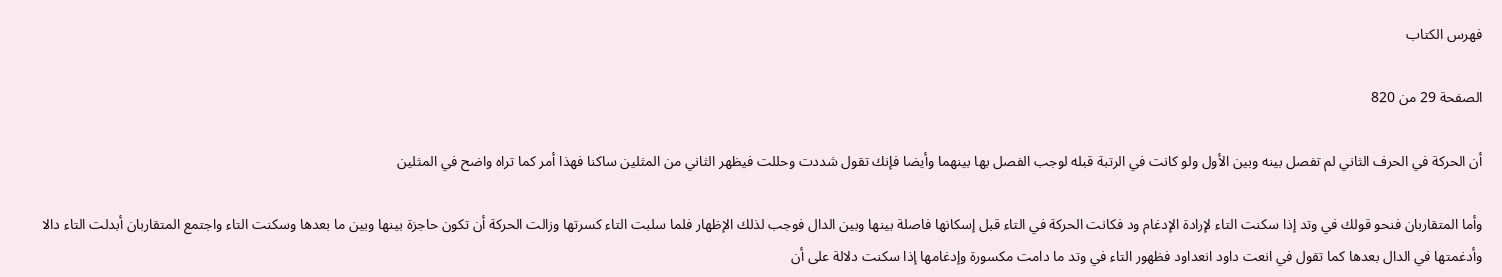فهرس الكتاب

الصفحة 29 من 820

أن الحركة في الحرف الثاني لم تفصل بينه وبين الأول ولو كانت في الرتبة قبله لوجب الفصل بها بينهما وأيضا فإنك تقول شددت وحللت فيظهر الثاني من المثلين ساكنا فهذا أمر كما تراه واضح في المثلين

وأما المتقاربان فنحو قولك في وتد إذا سكنت التاء لإرادة الإدغام ود فكانت الحركة في التاء قبل إسكانها فاصلة بينها وبين الدال فوجب لذلك الإظهار فلما سلبت التاء كسرتها وزالت الحركة أن تكون حاجزة بينها وبين ما بعدها وسكنت التاء واجتمع المتقاربان أبدلت التاء دالا وأدغمتها في الدال بعدها كما تقول في انعت داود انعداود فظهور التاء في وتد ما دامت مكسورة وإدغامها إذا سكنت دلالة على أن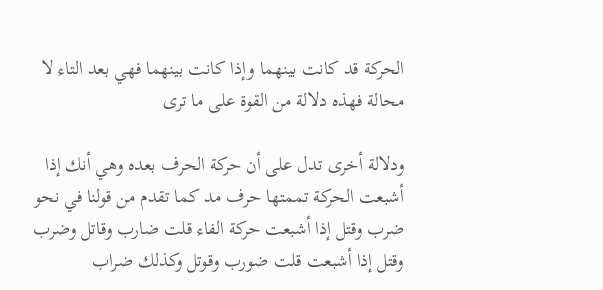الحركة قد كانت بينهما وإذا كانت بينهما فهي بعد التاء لا محالة فهذه دلالة من القوة على ما ترى

ودلالة أخرى تدل على أن حركة الحرف بعده وهي أنك إذا أشبعت الحركة تممتها حرف مد كما تقدم من قولنا في نحو ضرب وقتل إذا أشبعت حركة الفاء قلت ضارب وقاتل وضرب وقتل إذا أشبعت قلت ضورب وقوتل وكذلك ضراب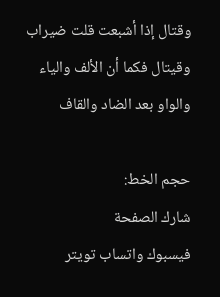وقتال إذا أشبعت قلت ضيراب وقيتال فكما أن الألف والياء والواو بعد الضاد والقاف

حجم الخط:
شارك الصفحة
فيسبوك واتساب تويتر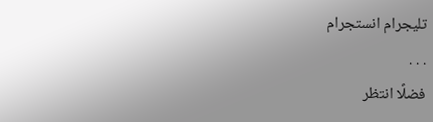تليجرام انستجرام
. . .
فضلًا انتظر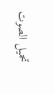تحميل الصوت